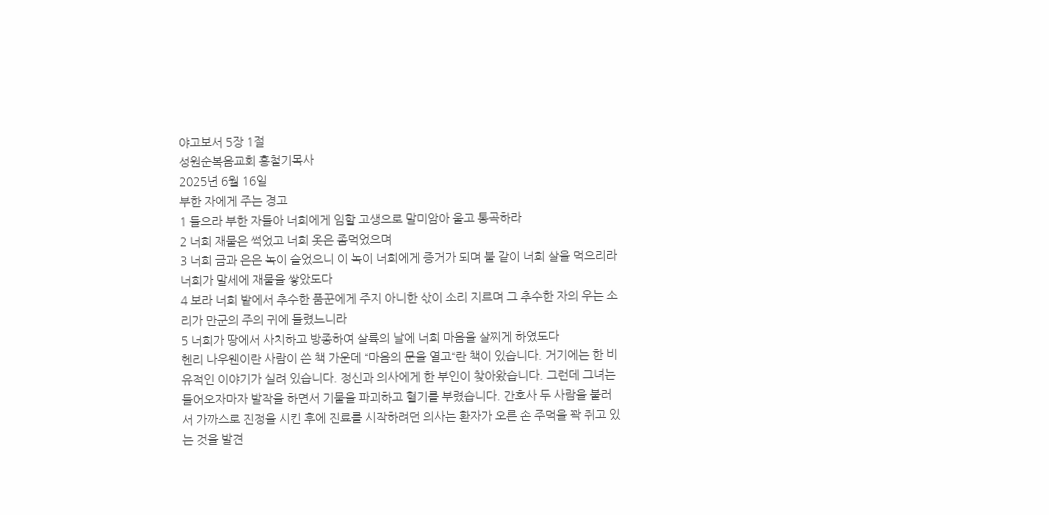야고보서 5장 1절
성원순복음교회 홍철기목사
2025년 6월 16일
부한 자에게 주는 경고
1 들으라 부한 자들아 너희에게 임할 고생으로 말미암아 울고 통곡하라
2 너희 재물은 썩었고 너희 옷은 좀먹었으며
3 너희 금과 은은 녹이 슬었으니 이 녹이 너희에게 증거가 되며 불 같이 너희 살을 먹으리라 너희가 말세에 재물을 쌓았도다
4 보라 너희 밭에서 추수한 품꾼에게 주지 아니한 삯이 소리 지르며 그 추수한 자의 우는 소리가 만군의 주의 귀에 들렸느니라
5 너희가 땅에서 사치하고 방종하여 살륙의 날에 너희 마음을 살찌게 하였도다
헨리 나우웬이란 사람이 쓴 책 가운데 “마음의 문을 열고“란 책이 있습니다. 거기에는 한 비유적인 이야기가 실려 있습니다. 정신과 의사에게 한 부인이 찾아왔습니다. 그런데 그녀는 들어오자마자 발작을 하면서 기물을 파괴하고 혈기를 부렸습니다. 간호사 두 사람을 불러서 가까스로 진정을 시킨 후에 진료를 시작하려던 의사는 환자가 오른 손 주먹을 꽉 쥐고 있는 것을 발견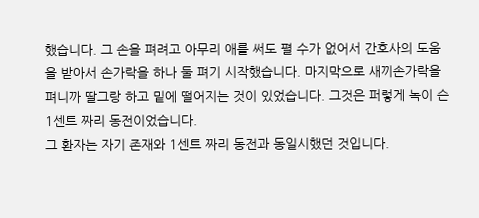했습니다. 그 손을 펴려고 아무리 애를 써도 펼 수가 없어서 간호사의 도움을 받아서 손가락을 하나 둘 펴기 시작했습니다. 마지막으로 새끼손가락을 펴니까 딸그랑 하고 밑에 떨어지는 것이 있었습니다. 그것은 퍼렇게 녹이 슨 1센트 짜리 동전이었습니다.
그 환자는 자기 존재와 1센트 짜리 동전과 동일시했던 것입니다.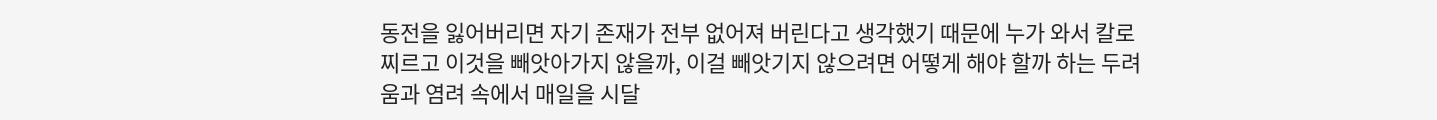동전을 잃어버리면 자기 존재가 전부 없어져 버린다고 생각했기 때문에 누가 와서 칼로 찌르고 이것을 빼앗아가지 않을까, 이걸 빼앗기지 않으려면 어떻게 해야 할까 하는 두려움과 염려 속에서 매일을 시달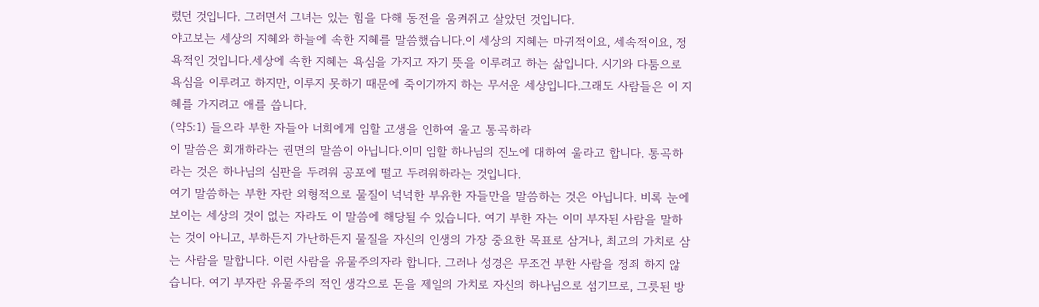렸던 것입니다. 그러면서 그녀는 있는 힘을 다해 동전을 움켜쥐고 살았던 것입니다.
야고보는 세상의 지혜와 하늘에 속한 지혜를 말씀했습니다.이 세상의 지혜는 마귀적이요, 세속적이요, 정욕적인 것입니다.세상에 속한 지혜는 욕심을 가지고 자기 뜻을 이루려고 하는 삶입니다. 시기와 다툼으로 욕심을 이루려고 하지만, 이루지 못하기 때문에 죽이기까지 하는 무서운 세상입니다.그래도 사람들은 이 지혜를 가지려고 애를 씁니다.
(약5:1) 들으라 부한 자들아 너희에게 임할 고생을 인하여 울고 통곡하라
이 말씀은 회개하라는 권면의 말씀이 아닙니다.이미 임할 하나님의 진노에 대하여 울라고 합니다. 통곡하라는 것은 하나님의 심판을 두려워 공포에 떨고 두려워하라는 것입니다.
여기 말씀하는 부한 자란 외형적으로 물질이 넉넉한 부유한 자들만을 말씀하는 것은 아닙니다. 비록 눈에 보이는 세상의 것이 없는 자라도 이 말씀에 해당될 수 있습니다. 여기 부한 자는 이미 부자된 사람을 말하는 것이 아니고, 부하든지 가난하든지 물질을 자신의 인생의 가장 중요한 목표로 삼거나, 최고의 가치로 삼는 사람을 말합니다. 이런 사람을 유물주의자라 합니다. 그러나 성경은 무조건 부한 사람을 정죄 하지 않습니다. 여기 부자란 유물주의 적인 생각으로 돈을 제일의 가치로 자신의 하나님으로 섬기므로, 그릇된 방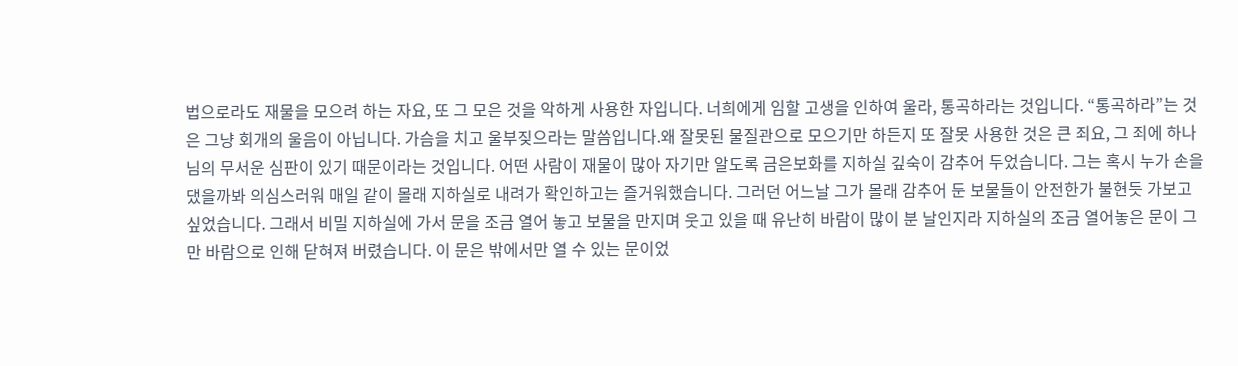법으로라도 재물을 모으려 하는 자요, 또 그 모은 것을 악하게 사용한 자입니다. 너희에게 임할 고생을 인하여 울라, 통곡하라는 것입니다. “통곡하라”는 것은 그냥 회개의 울음이 아닙니다. 가슴을 치고 울부짖으라는 말씀입니다.왜 잘못된 물질관으로 모으기만 하든지 또 잘못 사용한 것은 큰 죄요, 그 죄에 하나님의 무서운 심판이 있기 때문이라는 것입니다. 어떤 사람이 재물이 많아 자기만 알도록 금은보화를 지하실 깊숙이 감추어 두었습니다. 그는 혹시 누가 손을 댔을까봐 의심스러워 매일 같이 몰래 지하실로 내려가 확인하고는 즐거워했습니다. 그러던 어느날 그가 몰래 감추어 둔 보물들이 안전한가 불현듯 가보고 싶었습니다. 그래서 비밀 지하실에 가서 문을 조금 열어 놓고 보물을 만지며 웃고 있을 때 유난히 바람이 많이 분 날인지라 지하실의 조금 열어놓은 문이 그만 바람으로 인해 닫혀져 버렸습니다. 이 문은 밖에서만 열 수 있는 문이었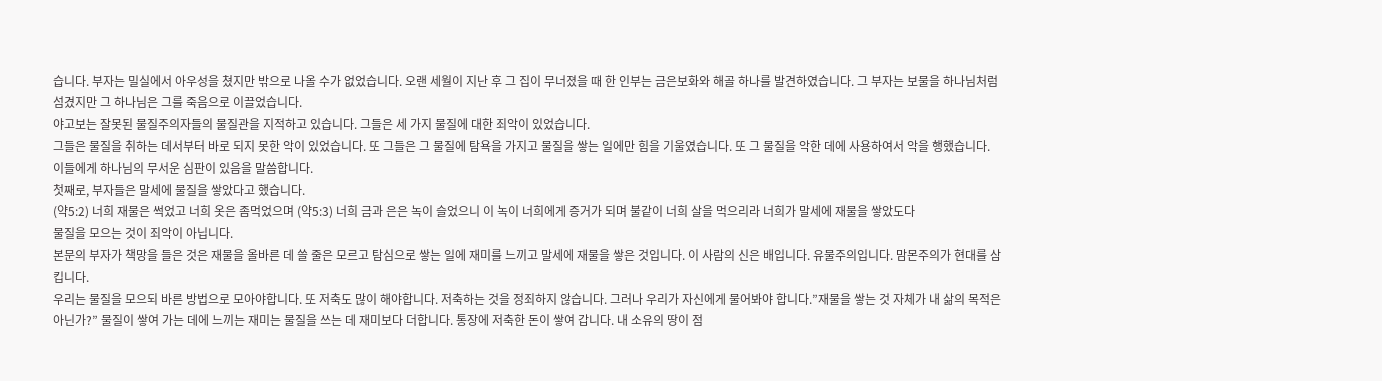습니다. 부자는 밀실에서 아우성을 쳤지만 밖으로 나올 수가 없었습니다. 오랜 세월이 지난 후 그 집이 무너졌을 때 한 인부는 금은보화와 해골 하나를 발견하였습니다. 그 부자는 보물을 하나님처럼 섬겼지만 그 하나님은 그를 죽음으로 이끌었습니다.
야고보는 잘못된 물질주의자들의 물질관을 지적하고 있습니다. 그들은 세 가지 물질에 대한 죄악이 있었습니다.
그들은 물질을 취하는 데서부터 바로 되지 못한 악이 있었습니다. 또 그들은 그 물질에 탐욕을 가지고 물질을 쌓는 일에만 힘을 기울였습니다. 또 그 물질을 악한 데에 사용하여서 악을 행했습니다. 이들에게 하나님의 무서운 심판이 있음을 말씀합니다.
첫째로, 부자들은 말세에 물질을 쌓았다고 했습니다.
(약5:2) 너희 재물은 썩었고 너희 옷은 좀먹었으며 (약5:3) 너희 금과 은은 녹이 슬었으니 이 녹이 너희에게 증거가 되며 불같이 너희 살을 먹으리라 너희가 말세에 재물을 쌓았도다
물질을 모으는 것이 죄악이 아닙니다.
본문의 부자가 책망을 들은 것은 재물을 올바른 데 쓸 줄은 모르고 탐심으로 쌓는 일에 재미를 느끼고 말세에 재물을 쌓은 것입니다. 이 사람의 신은 배입니다. 유물주의입니다. 맘몬주의가 현대를 삼킵니다.
우리는 물질을 모으되 바른 방법으로 모아야합니다. 또 저축도 많이 해야합니다. 저축하는 것을 정죄하지 않습니다. 그러나 우리가 자신에게 물어봐야 합니다.”재물을 쌓는 것 자체가 내 삶의 목적은 아닌가?” 물질이 쌓여 가는 데에 느끼는 재미는 물질을 쓰는 데 재미보다 더합니다. 통장에 저축한 돈이 쌓여 갑니다. 내 소유의 땅이 점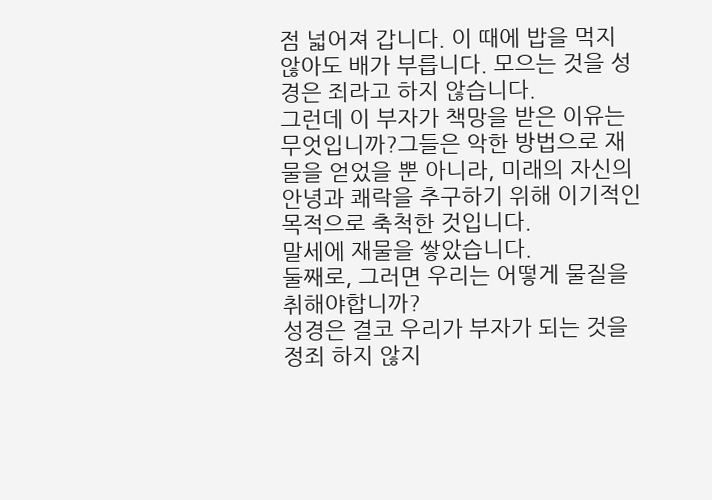점 넓어져 갑니다. 이 때에 밥을 먹지 않아도 배가 부릅니다. 모으는 것을 성경은 죄라고 하지 않습니다.
그런데 이 부자가 책망을 받은 이유는 무엇입니까?그들은 악한 방법으로 재물을 얻었을 뿐 아니라, 미래의 자신의 안녕과 쾌락을 추구하기 위해 이기적인 목적으로 축척한 것입니다.
말세에 재물을 쌓았습니다.
둘째로, 그러면 우리는 어떻게 물질을 취해야합니까?
성경은 결코 우리가 부자가 되는 것을 정죄 하지 않지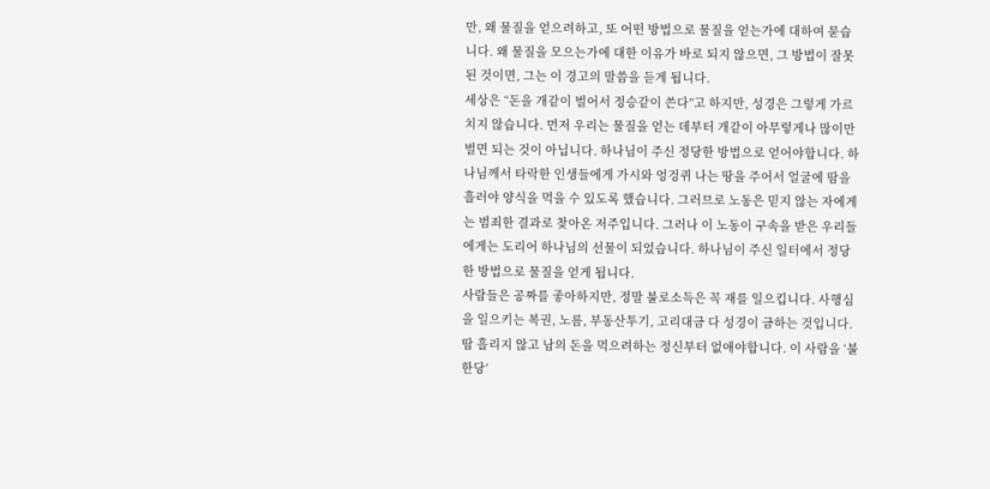만, 왜 물질을 얻으려하고, 또 어떤 방법으로 물질을 얻는가에 대하여 묻습니다. 왜 물질을 모으는가에 대한 이유가 바로 되지 않으면, 그 방법이 잘못된 것이면, 그는 이 경고의 말씀을 듣게 됩니다.
세상은 “돈을 개같이 벌어서 정승같이 쓴다”고 하지만, 성경은 그렇게 가르치지 않습니다. 먼저 우리는 물질을 얻는 데부터 개같이 아무렇게나 많이만 벌면 되는 것이 아닙니다. 하나님이 주신 정당한 방법으로 얻어야합니다. 하나님께서 타락한 인생들에게 가시와 엉겅퀴 나는 땅을 주어서 얼굴에 땀을 흘러야 양식을 먹을 수 있도록 했습니다. 그러므로 노동은 믿지 않는 자에게는 범죄한 결과로 찾아온 저주입니다. 그러나 이 노동이 구속을 받은 우리들에게는 도리어 하나님의 선물이 되었습니다. 하나님이 주신 일터에서 정당한 방법으로 물질을 얻게 됩니다.
사람들은 공짜를 좋아하지만, 정말 불로소득은 꼭 재를 일으킵니다. 사행심을 일으키는 복권, 노름, 부동산투기, 고리대금 다 성경이 금하는 것입니다. 땀 흘리지 않고 남의 돈을 먹으려하는 정신부터 없애야합니다. 이 사람을 ‘불한당’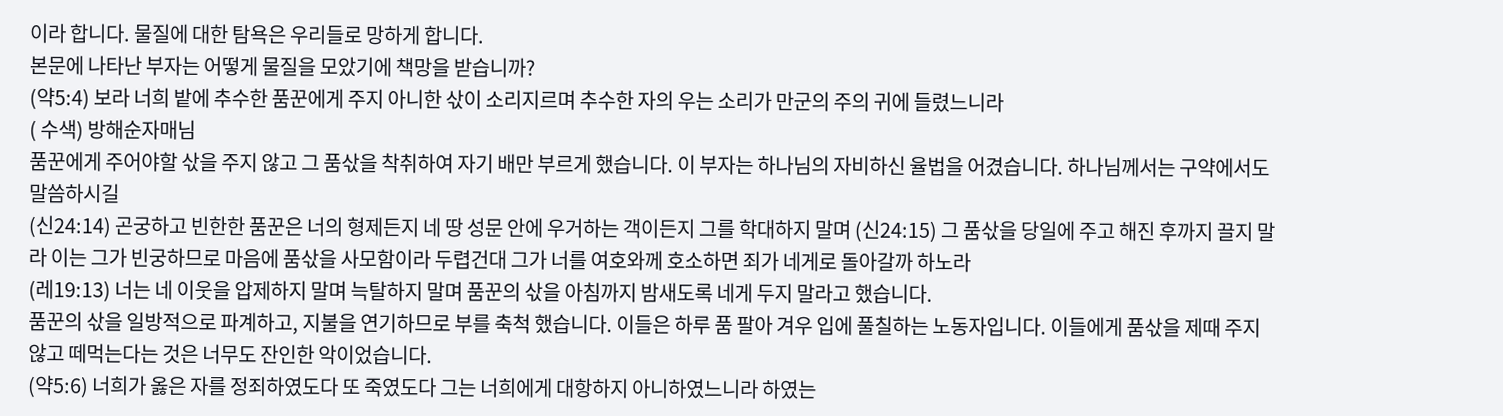이라 합니다. 물질에 대한 탐욕은 우리들로 망하게 합니다.
본문에 나타난 부자는 어떻게 물질을 모았기에 책망을 받습니까?
(약5:4) 보라 너희 밭에 추수한 품꾼에게 주지 아니한 삯이 소리지르며 추수한 자의 우는 소리가 만군의 주의 귀에 들렸느니라
( 수색) 방해순자매님
품꾼에게 주어야할 삯을 주지 않고 그 품삯을 착취하여 자기 배만 부르게 했습니다. 이 부자는 하나님의 자비하신 율법을 어겼습니다. 하나님께서는 구약에서도 말씀하시길
(신24:14) 곤궁하고 빈한한 품꾼은 너의 형제든지 네 땅 성문 안에 우거하는 객이든지 그를 학대하지 말며 (신24:15) 그 품삯을 당일에 주고 해진 후까지 끌지 말라 이는 그가 빈궁하므로 마음에 품삯을 사모함이라 두렵건대 그가 너를 여호와께 호소하면 죄가 네게로 돌아갈까 하노라
(레19:13) 너는 네 이웃을 압제하지 말며 늑탈하지 말며 품꾼의 삯을 아침까지 밤새도록 네게 두지 말라고 했습니다.
품꾼의 삯을 일방적으로 파계하고, 지불을 연기하므로 부를 축척 했습니다. 이들은 하루 품 팔아 겨우 입에 풀칠하는 노동자입니다. 이들에게 품삯을 제때 주지 않고 떼먹는다는 것은 너무도 잔인한 악이었습니다.
(약5:6) 너희가 옳은 자를 정죄하였도다 또 죽였도다 그는 너희에게 대항하지 아니하였느니라 하였는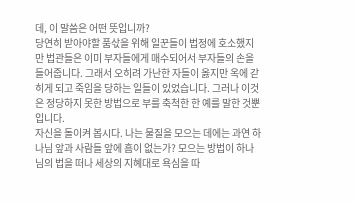데, 이 말씀은 어떤 뜻입니까?
당연히 받아야할 품삯을 위해 일꾼들이 법정에 호소했지만 법관들은 이미 부자들에게 매수되어서 부자들의 손을 들어줍니다. 그래서 오히려 가난한 자들이 옳지만 옥에 갇히게 되고 죽임을 당하는 일들이 있었습니다. 그러나 이것은 정당하지 못한 방법으로 부를 축척한 한 예를 말한 것뿐입니다.
자신을 돌이켜 봅시다. 나는 물질을 모으는 데에는 과연 하나님 앞과 사람들 앞에 흠이 없는가? 모으는 방법이 하나님의 법을 떠나 세상의 지혜대로 욕심을 따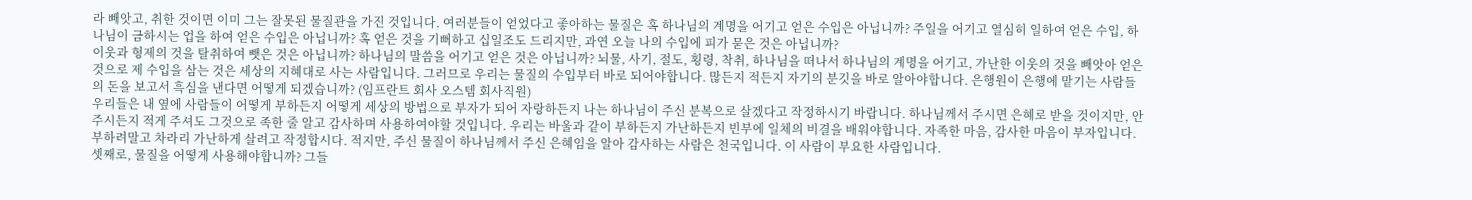라 빼앗고, 취한 것이면 이미 그는 잘못된 물질관을 가진 것입니다. 여러분들이 얻었다고 좋아하는 물질은 혹 하나님의 계명을 어기고 얻은 수입은 아닙니까? 주일을 어기고 열심히 일하여 얻은 수입, 하나님이 금하시는 업을 하여 얻은 수입은 아닙니까? 혹 얻은 것을 기뻐하고 십일조도 드리지만, 과연 오늘 나의 수입에 피가 묻은 것은 아닙니까?
이웃과 형제의 것을 탈취하여 뺏은 것은 아닙니까? 하나님의 말씀을 어기고 얻은 것은 아닙니까? 뇌물, 사기, 절도, 횡령, 착취, 하나님을 떠나서 하나님의 계명을 어기고, 가난한 이웃의 것을 빼앗아 얻은 것으로 제 수입을 삼는 것은 세상의 지혜대로 사는 사람입니다. 그러므로 우리는 물질의 수입부터 바로 되어야합니다. 많든지 적든지 자기의 분깃을 바로 알아야합니다. 은행원이 은행에 맡기는 사람들의 돈을 보고서 흑심을 낸다면 어떻게 되겠습니까? (임프란트 회사 오스템 회사직원)
우리들은 내 옆에 사람들이 어떻게 부하든지 어떻게 세상의 방법으로 부자가 되어 자랑하든지 나는 하나님이 주신 분복으로 살겠다고 작정하시기 바랍니다. 하나님께서 주시면 은혜로 받을 것이지만, 안 주시든지 적게 주셔도 그것으로 족한 줄 알고 감사하며 사용하여야할 것입니다. 우리는 바울과 같이 부하든지 가난하든지 빈부에 일체의 비결을 배워야합니다. 자족한 마음, 감사한 마음이 부자입니다. 부하려말고 차라리 가난하게 살려고 작정합시다. 적지만, 주신 물질이 하나님께서 주신 은혜임을 알아 감사하는 사람은 천국입니다. 이 사람이 부요한 사람입니다.
셋째로, 물질을 어떻게 사용해야합니까? 그들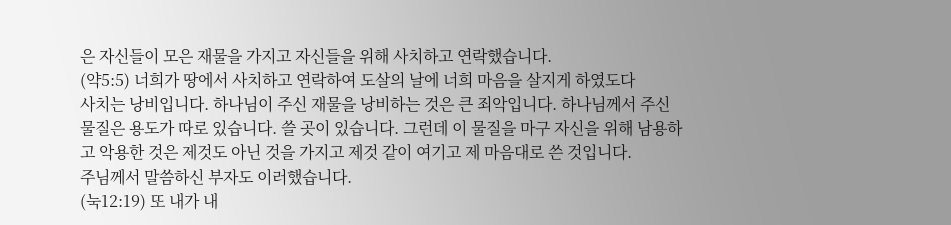은 자신들이 모은 재물을 가지고 자신들을 위해 사치하고 연락했습니다.
(약5:5) 너희가 땅에서 사치하고 연락하여 도살의 날에 너희 마음을 살지게 하였도다
사치는 낭비입니다. 하나님이 주신 재물을 낭비하는 것은 큰 죄악입니다. 하나님께서 주신 물질은 용도가 따로 있습니다. 쓸 곳이 있습니다. 그런데 이 물질을 마구 자신을 위해 남용하고 악용한 것은 제것도 아닌 것을 가지고 제것 같이 여기고 제 마음대로 쓴 것입니다.
주님께서 말씀하신 부자도 이러했습니다.
(눅12:19) 또 내가 내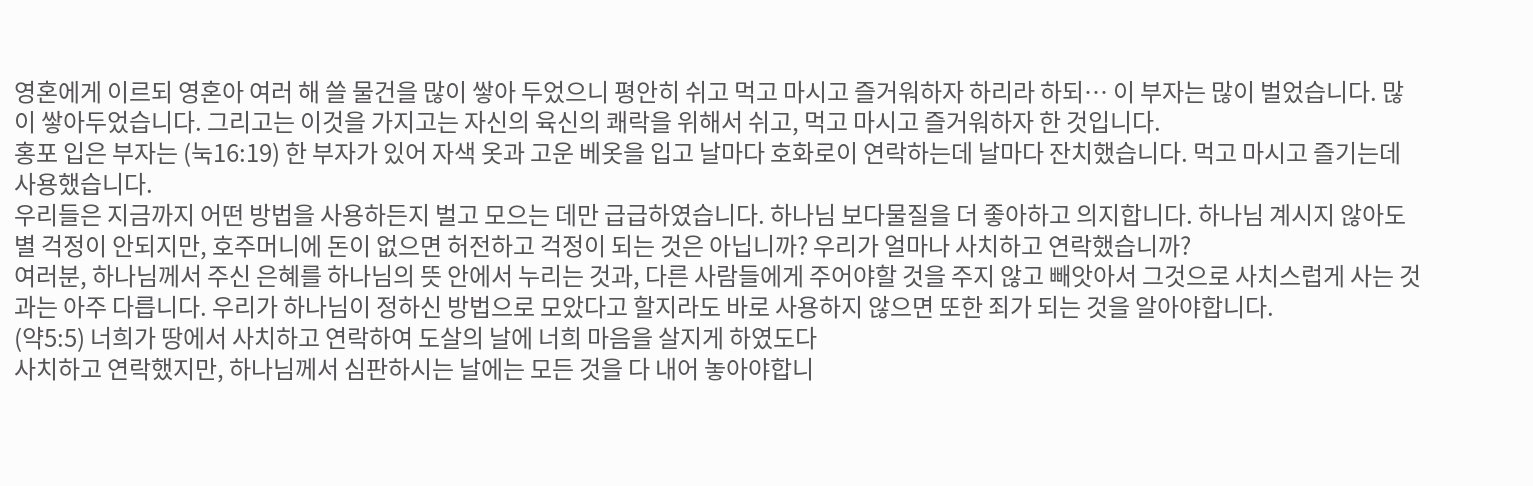영혼에게 이르되 영혼아 여러 해 쓸 물건을 많이 쌓아 두었으니 평안히 쉬고 먹고 마시고 즐거워하자 하리라 하되… 이 부자는 많이 벌었습니다. 많이 쌓아두었습니다. 그리고는 이것을 가지고는 자신의 육신의 쾌락을 위해서 쉬고, 먹고 마시고 즐거워하자 한 것입니다.
홍포 입은 부자는 (눅16:19) 한 부자가 있어 자색 옷과 고운 베옷을 입고 날마다 호화로이 연락하는데 날마다 잔치했습니다. 먹고 마시고 즐기는데 사용했습니다.
우리들은 지금까지 어떤 방법을 사용하든지 벌고 모으는 데만 급급하였습니다. 하나님 보다물질을 더 좋아하고 의지합니다. 하나님 계시지 않아도 별 걱정이 안되지만, 호주머니에 돈이 없으면 허전하고 걱정이 되는 것은 아닙니까? 우리가 얼마나 사치하고 연락했습니까?
여러분, 하나님께서 주신 은혜를 하나님의 뜻 안에서 누리는 것과, 다른 사람들에게 주어야할 것을 주지 않고 빼앗아서 그것으로 사치스럽게 사는 것과는 아주 다릅니다. 우리가 하나님이 정하신 방법으로 모았다고 할지라도 바로 사용하지 않으면 또한 죄가 되는 것을 알아야합니다.
(약5:5) 너희가 땅에서 사치하고 연락하여 도살의 날에 너희 마음을 살지게 하였도다
사치하고 연락했지만, 하나님께서 심판하시는 날에는 모든 것을 다 내어 놓아야합니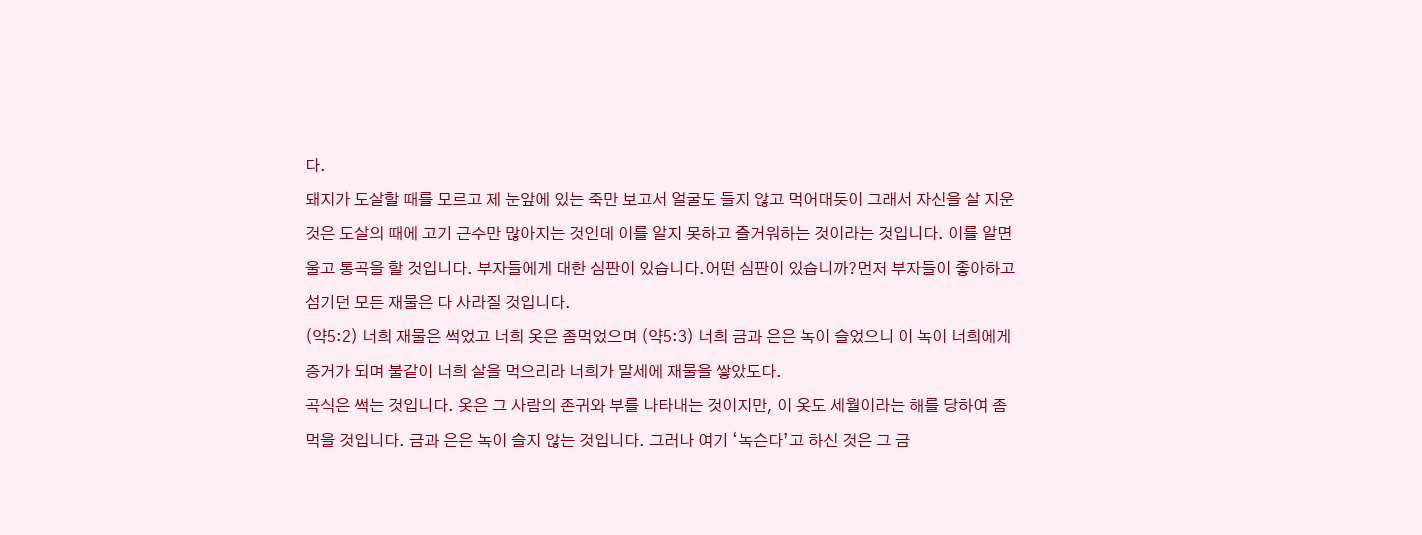다.
돼지가 도살할 때를 모르고 제 눈앞에 있는 죽만 보고서 얼굴도 들지 않고 먹어대듯이 그래서 자신을 살 지운 것은 도살의 때에 고기 근수만 많아지는 것인데 이를 알지 못하고 즐거워하는 것이라는 것입니다. 이를 알면 울고 통곡을 할 것입니다. 부자들에게 대한 심판이 있습니다.어떤 심판이 있습니까?먼저 부자들이 좋아하고 섬기던 모든 재물은 다 사라질 것입니다.
(약5:2) 너희 재물은 썩었고 너희 옷은 좀먹었으며 (약5:3) 너희 금과 은은 녹이 슬었으니 이 녹이 너희에게 증거가 되며 불같이 너희 살을 먹으리라 너희가 말세에 재물을 쌓았도다.
곡식은 썩는 것입니다. 옷은 그 사람의 존귀와 부를 나타내는 것이지만, 이 옷도 세월이라는 해를 당하여 좀먹을 것입니다. 금과 은은 녹이 슬지 않는 것입니다. 그러나 여기 ‘녹슨다’고 하신 것은 그 금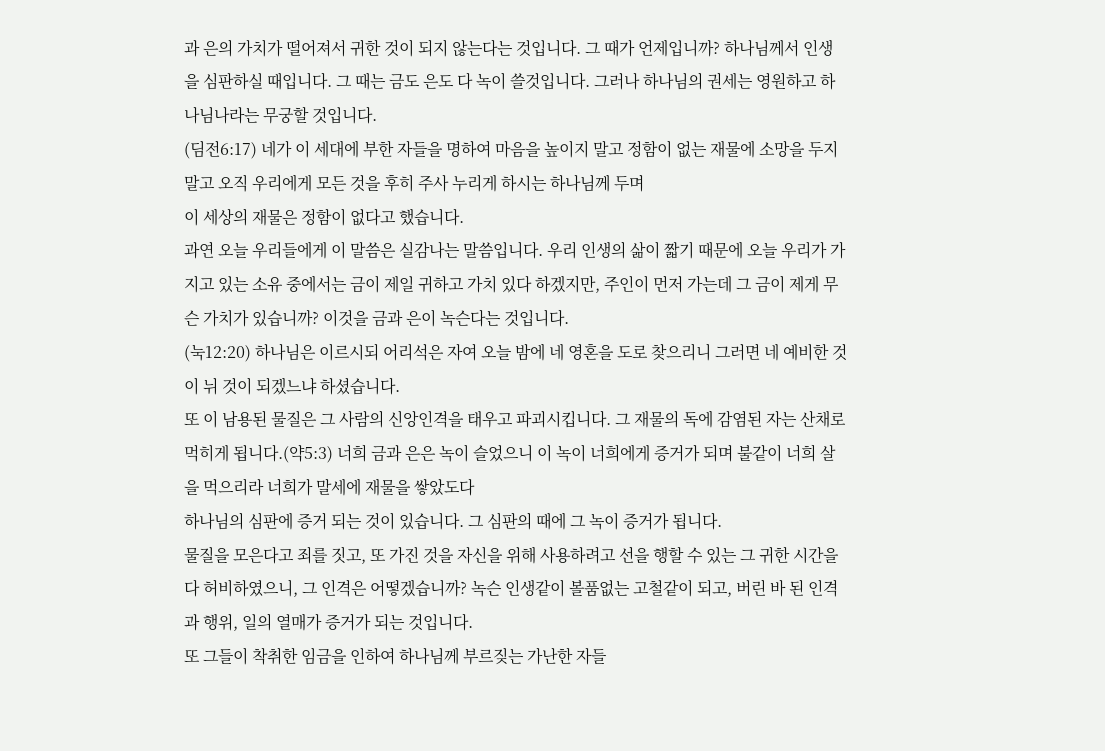과 은의 가치가 떨어져서 귀한 것이 되지 않는다는 것입니다. 그 때가 언제입니까? 하나님께서 인생을 심판하실 때입니다. 그 때는 금도 은도 다 녹이 쓸것입니다. 그러나 하나님의 권세는 영원하고 하나님나라는 무궁할 것입니다.
(딤전6:17) 네가 이 세대에 부한 자들을 명하여 마음을 높이지 말고 정함이 없는 재물에 소망을 두지 말고 오직 우리에게 모든 것을 후히 주사 누리게 하시는 하나님께 두며
이 세상의 재물은 정함이 없다고 했습니다.
과연 오늘 우리들에게 이 말씀은 실감나는 말씀입니다. 우리 인생의 삶이 짧기 때문에 오늘 우리가 가지고 있는 소유 중에서는 금이 제일 귀하고 가치 있다 하겠지만, 주인이 먼저 가는데 그 금이 제게 무슨 가치가 있습니까? 이것을 금과 은이 녹슨다는 것입니다.
(눅12:20) 하나님은 이르시되 어리석은 자여 오늘 밤에 네 영혼을 도로 찾으리니 그러면 네 예비한 것이 뉘 것이 되겠느냐 하셨습니다.
또 이 남용된 물질은 그 사람의 신앙인격을 태우고 파괴시킵니다. 그 재물의 독에 감염된 자는 산채로 먹히게 됩니다.(약5:3) 너희 금과 은은 녹이 슬었으니 이 녹이 너희에게 증거가 되며 불같이 너희 살을 먹으리라 너희가 말세에 재물을 쌓았도다
하나님의 심판에 증거 되는 것이 있습니다. 그 심판의 때에 그 녹이 증거가 됩니다.
물질을 모은다고 죄를 짓고, 또 가진 것을 자신을 위해 사용하려고 선을 행할 수 있는 그 귀한 시간을 다 허비하였으니, 그 인격은 어떻겠습니까? 녹슨 인생같이 볼품없는 고철같이 되고, 버린 바 된 인격과 행위, 일의 열매가 증거가 되는 것입니다.
또 그들이 착취한 임금을 인하여 하나님께 부르짖는 가난한 자들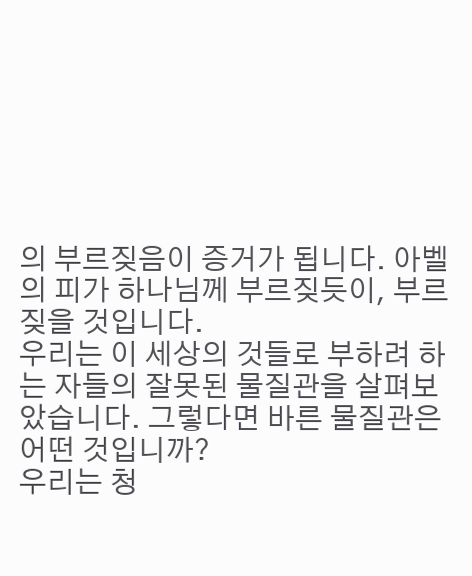의 부르짖음이 증거가 됩니다. 아벨의 피가 하나님께 부르짖듯이, 부르짖을 것입니다.
우리는 이 세상의 것들로 부하려 하는 자들의 잘못된 물질관을 살펴보았습니다. 그렇다면 바른 물질관은 어떤 것입니까?
우리는 청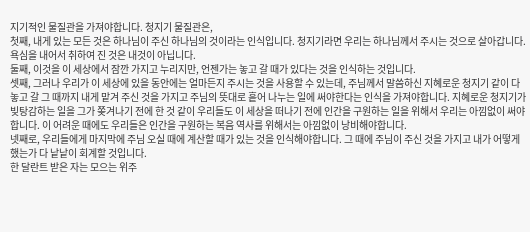지기적인 물질관을 가져야합니다. 청지기 물질관은,
첫째, 내게 있는 모든 것은 하나님이 주신 하나님의 것이라는 인식입니다. 청지기라면 우리는 하나님께서 주시는 것으로 살아갑니다. 욕심을 내어서 취하여 진 것은 내것이 아닙니다.
둘째, 이것을 이 세상에서 잠깐 가지고 누리지만, 언젠가는 놓고 갈 때가 있다는 것을 인식하는 것입니다.
셋째, 그러나 우리가 이 세상에 있을 동안에는 얼마든지 주시는 것을 사용할 수 있는데, 주님께서 말씀하신 지혜로운 청지기 같이 다 놓고 갈 그 때까지 내게 맡겨 주신 것을 가지고 주님의 뜻대로 흩어 나누는 일에 써야한다는 인식을 가져야합니다. 지혜로운 청지기가 빚탕감하는 일을 그가 쫒겨나기 전에 한 것 같이 우리들도 이 세상을 떠나기 전에 인간을 구원하는 일을 위해서 우리는 아낌없이 써야합니다. 이 어려운 때에도 우리들은 인간을 구원하는 복음 역사를 위해서는 아낌없이 낭비해야합니다.
넷째로, 우리들에게 마지막에 주님 오실 때에 계산할 때가 있는 것을 인식해야합니다. 그 때에 주님이 주신 것을 가지고 내가 어떻게 했는가 다 낱낱이 회계할 것입니다.
한 달란트 받은 자는 모으는 위주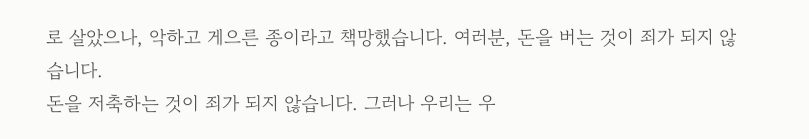로 살았으나, 악하고 게으른 종이라고 책망했습니다. 여러분, 돈을 버는 것이 죄가 되지 않습니다.
돈을 저축하는 것이 죄가 되지 않습니다. 그러나 우리는 우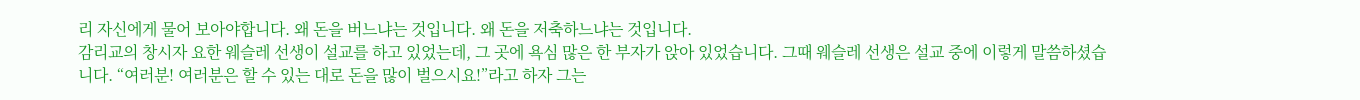리 자신에게 물어 보아야합니다. 왜 돈을 버느냐는 것입니다. 왜 돈을 저축하느냐는 것입니다.
감리교의 창시자 요한 웨슬레 선생이 설교를 하고 있었는데, 그 곳에 욕심 많은 한 부자가 앉아 있었습니다. 그때 웨슬레 선생은 설교 중에 이렇게 말씀하셨습니다. “여러분! 여러분은 할 수 있는 대로 돈을 많이 벌으시요!”라고 하자 그는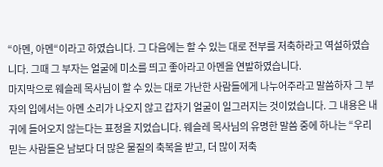“아멘, 아멘“이라고 하였습니다. 그 다음에는 할 수 있는 대로 전부를 저축하라고 역설하였습니다. 그때 그 부자는 얼굴에 미소를 띄고 좋아라고 아멘을 연발하였습니다.
마지막으로 웨슬레 목사님이 할 수 있는 대로 가난한 사람들에게 나누어주라고 말씀하자 그 부자의 입에서는 아멘 소리가 나오지 않고 갑자기 얼굴이 일그러지는 것이었습니다. 그 내용은 내 귀에 들어오지 않는다는 표정을 지었습니다. 웨슬레 목사님의 유명한 말씀 중에 하나는 “우리 믿는 사람들은 남보다 더 많은 물질의 축복을 받고, 더 많이 저축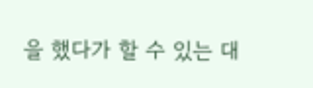을 했다가 할 수 있는 대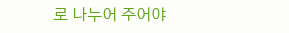로 나누어 주어야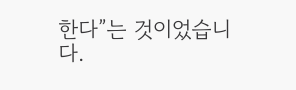한다”는 것이었습니다.